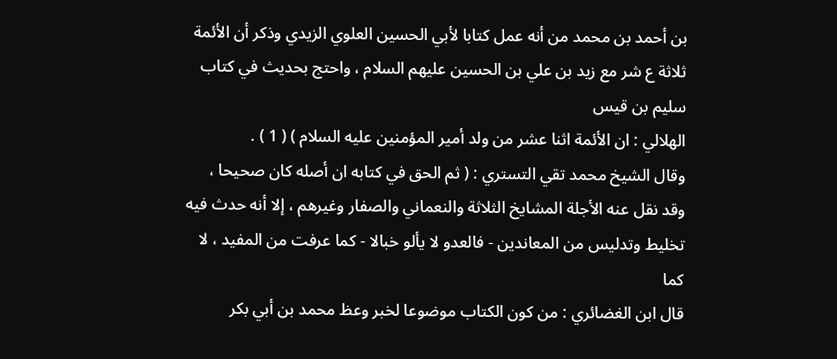بن أحمد بن محمد من أنه عمل كتابا لأبي الحسين العلوي الزيدي وذكر أن الأئمة
ثلاثة ع شر مع زيد بن علي بن الحسين عليهم السلام ، واحتج بحديث في كتاب سليم بن قيس
الهلالي : ان الأئمة اثنا عشر من ولد أمير المؤمنين عليه السلام ) ( 1 ) .
وقال الشيخ محمد تقي التستري : ( ثم الحق في كتابه ان أصله كان صحيحا ،
وقد نقل عنه الأجلة المشايخ الثلاثة والنعماني والصفار وغيرهم ، إلا أنه حدث فيه
تخليط وتدليس من المعاندين - فالعدو لا يألو خبالا - كما عرفت من المفيد ، لا كما
قال ابن الغضائري : من كون الكتاب موضوعا لخبر وعظ محمد بن أبي بكر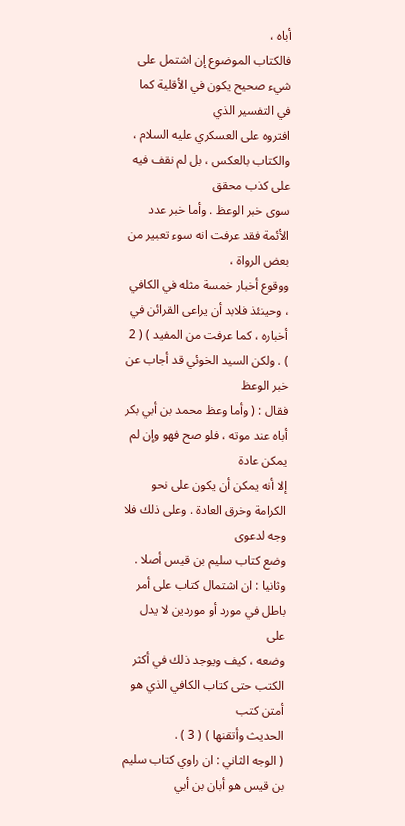أباه ،
فالكتاب الموضوع إن اشتمل على شيء صحيح يكون في الأقلية كما في التفسير الذي
افتروه على العسكري عليه السلام ، والكتاب بالعكس ، بل لم نقف فيه على كذب محقق
سوى خبر الوعظ . وأما خبر عدد الأئمة فقد عرفت انه سوء تعبير من بعض الرواة ،
ووقوع أخبار خمسة مثله في الكافي ، وحينئذ فلابد أن يراعى القرائن في
أخباره ، كما عرفت من المفيد ) ( 2 ) . ولكن السيد الخوئي قد أجاب عن خبر الوعظ
فقال : ( وأما وعظ محمد بن أبي بكر أباه عند موته ، فلو صح فهو وإن لم يمكن عادة
إلا أنه يمكن أن يكون على نحو الكرامة وخرق العادة . وعلى ذلك فلا وجه لدعوى
وضع كتاب سليم بن قيس أصلا .
وثانيا : ان اشتمال كتاب على أمر باطل في مورد أو موردين لا يدل على
وضعه ، كيف ويوجد ذلك في أكثر الكتب حتى كتاب الكافي الذي هو أمتن كتب
الحديث وأتقنها ) ( 3 ) .
( الوجه الثاني : ان راوي كتاب سليم بن قيس هو أبان بن أبي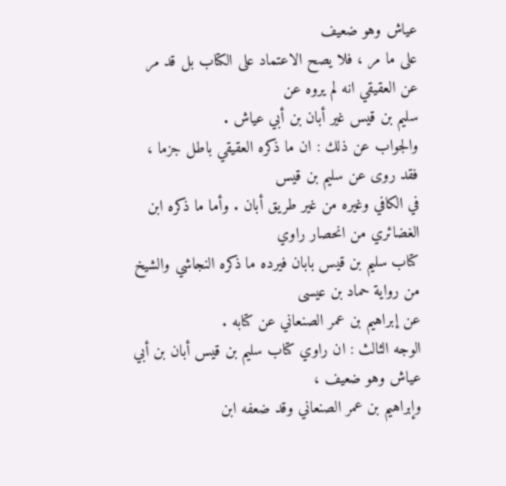عياش وهو ضعيف
على ما مر ، فلا يصح الاعتماد على الكتاب بل قد مر عن العقيقي انه لم يروه عن
سليم بن قيس غير أبان بن أبي عياش .
والجواب عن ذلك : ان ما ذكره العقيقي باطل جزما ، فقد روى عن سليم بن قيس
في الكافي وغيره من غير طريق أبان . وأما ما ذكره ابن الغضائري من انحصار راوي
كتاب سليم بن قيس بابان فيرده ما ذكره النجاشي والشيخ من رواية حماد بن عيسى
عن إبراهيم بن عمر الصنعاني عن كتابه .
الوجه الثالث : ان راوي كتاب سليم بن قيس أبان بن أبي عياش وهو ضعيف ،
وإبراهيم بن عمر الصنعاني وقد ضعفه ابن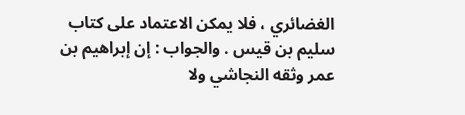الغضائري ، فلا يمكن الاعتماد على كتاب
سليم بن قيس . والجواب : إن إبراهيم بن عمر وثقه النجاشي ولا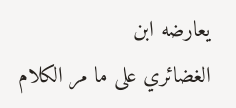يعارضه ابن
الغضائري على ما مر الكلام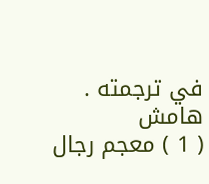في ترجمته .
هامش
( 1 ) معجم رجال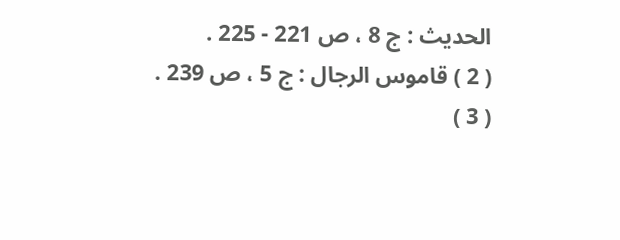الحديث : ج 8 ، ص 221 - 225 .
( 2 ) قاموس الرجال : ج 5 ، ص 239 .
( 3 )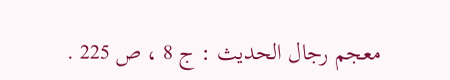معجم رجال الحديث : ج 8 ، ص 225 .